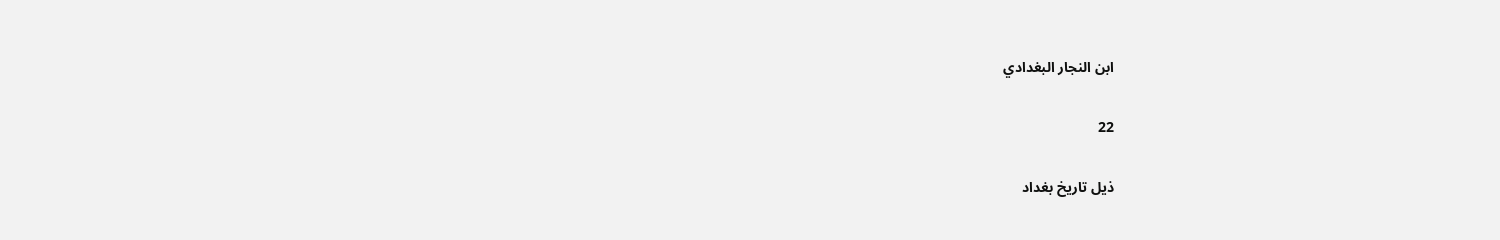ابن النجار البغدادي

22

ذيل تاريخ بغداد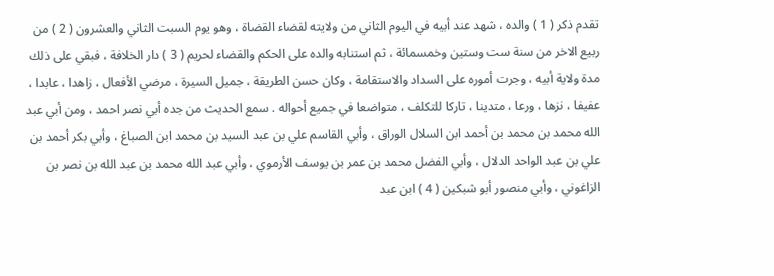تقدم ذكر ( 1 ) والده ، شهد عند أبيه في اليوم الثاني من ولايته لقضاء القضاة ، وهو يوم السبت الثاني والعشرون ( 2 ) من ربيع الاخر من سنة ست وستين وخمسمائة ، ثم استنابه والده على الحكم والقضاء لحريم ( 3 ) دار الخلافة ، فبقي على ذلك مدة ولاية أبيه ، وجرت أموره على السداد والاستقامة ، وكان حسن الطريقة ، جميل السيرة ، مرضي الأفعال ، زاهدا ، عابدا ، عفيفا ، نزها ، ورعا ، متدينا ، تاركا للتكلف ، متواضعا في جميع أحواله . سمع الحديث من جده أبي نصر احمد ، ومن أبي عبد الله محمد بن محمد بن أحمد ابن السلال الوراق ، وأبي القاسم علي بن عبد السيد بن محمد ابن الصباغ ، وأبي بكر أحمد بن علي بن عبد الواحد الدلال ، وأبي الفضل محمد بن عمر بن يوسف الأرموي ، وأبي عبد الله محمد بن عبد الله بن نصر بن الزاغوني ، وأبي منصور أبو شبكين ( 4 ) ابن عبد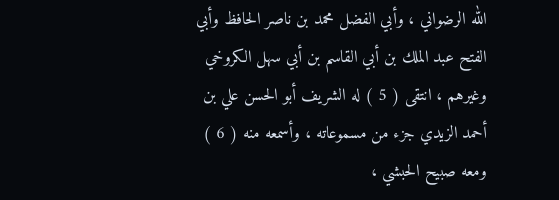الله الرضواني ، وأبي الفضل محمد بن ناصر الحافظ وأبي الفتح عبد الملك بن أبي القاسم بن أبي سهل الكروخي وغيرهم ، انتقى ( 5 ) له الشريف أبو الحسن علي بن أحمد الزيدي جزء من مسموعاته ، وأسمعه منه ( 6 ) ومعه صبيح الحبشي ،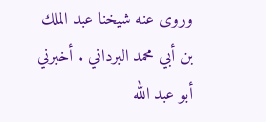وروى عنه شيخنا عبد الملك بن أبي محمد البرداني . أخبرني أبو عبد الله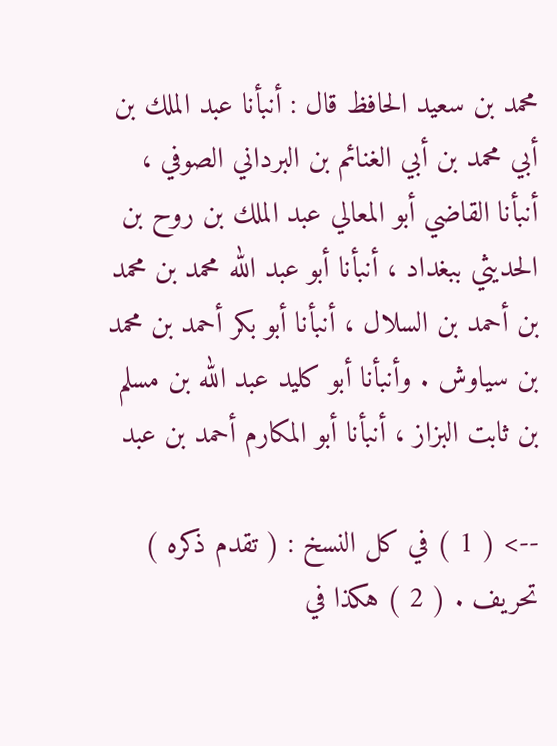محمد بن سعيد الحافظ قال : أنبأنا عبد الملك بن أبي محمد بن أبي الغنائم بن البرداني الصوفي ، أنبأنا القاضي أبو المعالي عبد الملك بن روح بن الحديثي ببغداد ، أنبأنا أبو عبد الله محمد بن محمد بن أحمد بن السلال ، أنبأنا أبو بكر أحمد بن محمد بن سياوش . وأنبأنا أبو كليد عبد الله بن مسلم بن ثابت البزاز ، أنبأنا أبو المكارم أحمد بن عبد

--> ( 1 ) في كل النسخ : ( تقدم ذكره ) تحريف . ( 2 ) هكذا في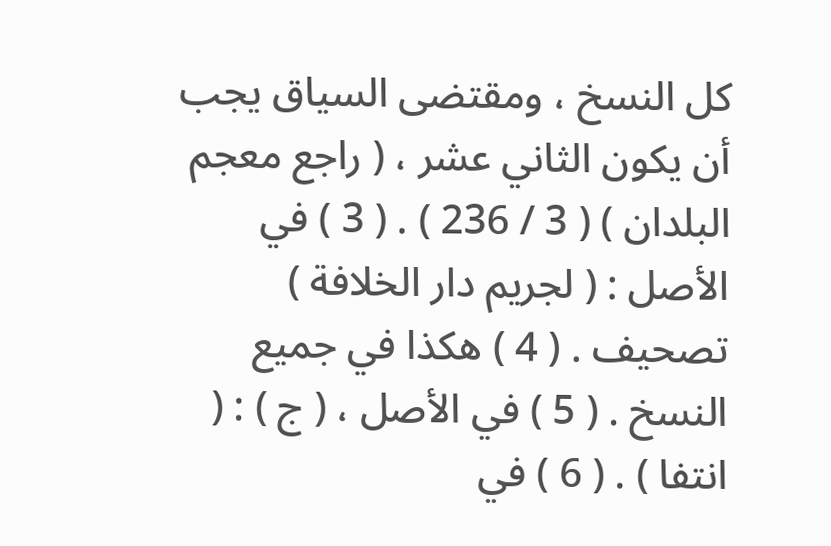كل النسخ ، ومقتضى السياق يجب أن يكون الثاني عشر ، ( راجع معجم البلدان ) ( 3 / 236 ) . ( 3 ) في الأصل : ( لجريم دار الخلافة ) تصحيف . ( 4 ) هكذا في جميع النسخ . ( 5 ) في الأصل ، ( ج ) : ( انتفا ) . ( 6 ) في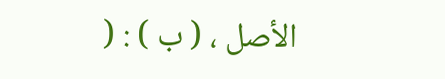الأصل ، ( ب ) : (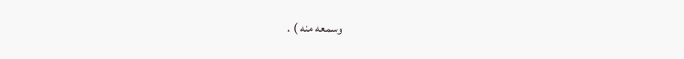وسمعه منه ) .